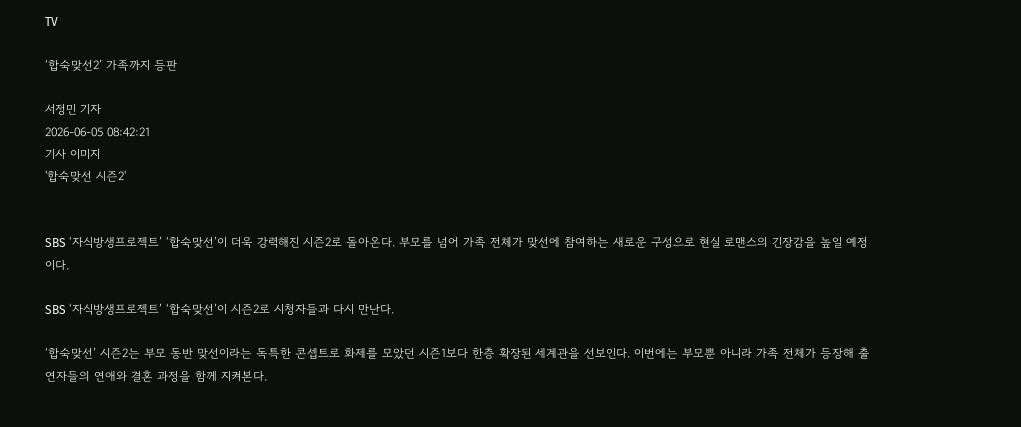TV

‘합숙맞선2’ 가족까지 등판

서정민 기자
2026-06-05 08:42:21
기사 이미지
'합숙맞선 시즌2'


SBS ‘자식방생프로젝트’ ‘합숙맞선’이 더욱 강력해진 시즌2로 돌아온다. 부모를 넘어 가족 전체가 맞선에 참여하는 새로운 구성으로 현실 로맨스의 긴장감을 높일 예정이다.

SBS ‘자식방생프로젝트’ ‘합숙맞선’이 시즌2로 시청자들과 다시 만난다.

‘합숙맞선’ 시즌2는 부모 동반 맞선이라는 독특한 콘셉트로 화제를 모았던 시즌1보다 한층 확장된 세계관을 선보인다. 이번에는 부모뿐 아니라 가족 전체가 등장해 출연자들의 연애와 결혼 과정을 함께 지켜본다.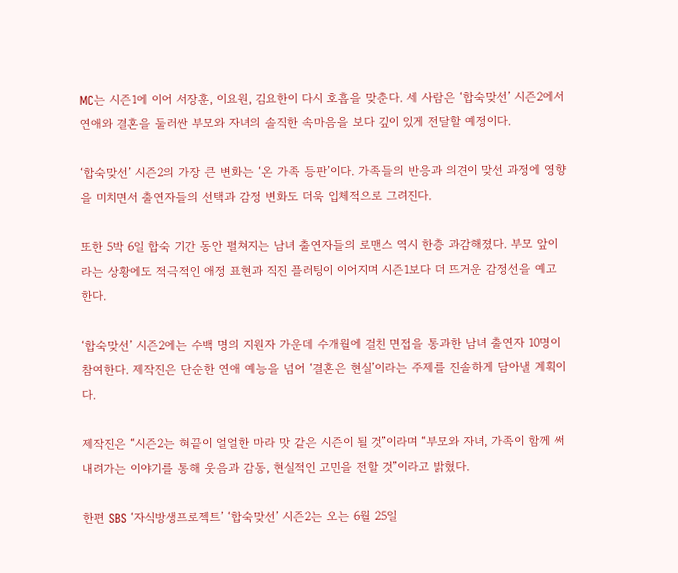MC는 시즌1에 이어 서장훈, 이요원, 김요한이 다시 호흡을 맞춘다. 세 사람은 ‘합숙맞선’ 시즌2에서 연애와 결혼을 둘러싼 부모와 자녀의 솔직한 속마음을 보다 깊이 있게 전달할 예정이다.

‘합숙맞선’ 시즌2의 가장 큰 변화는 ‘온 가족 등판’이다. 가족들의 반응과 의견이 맞선 과정에 영향을 미치면서 출연자들의 선택과 감정 변화도 더욱 입체적으로 그려진다.

또한 5박 6일 합숙 기간 동안 펼쳐지는 남녀 출연자들의 로맨스 역시 한층 과감해졌다. 부모 앞이라는 상황에도 적극적인 애정 표현과 직진 플러팅이 이어지며 시즌1보다 더 뜨거운 감정선을 예고한다.

‘합숙맞선’ 시즌2에는 수백 명의 지원자 가운데 수개월에 걸친 면접을 통과한 남녀 출연자 10명이 참여한다. 제작진은 단순한 연애 예능을 넘어 ‘결혼은 현실’이라는 주제를 진솔하게 담아낼 계획이다.

제작진은 “시즌2는 혀끝이 얼얼한 마라 맛 같은 시즌이 될 것”이라며 “부모와 자녀, 가족이 함께 써 내려가는 이야기를 통해 웃음과 감동, 현실적인 고민을 전할 것”이라고 밝혔다.

한편 SBS ‘자식방생프로젝트’ ‘합숙맞선’ 시즌2는 오는 6월 25일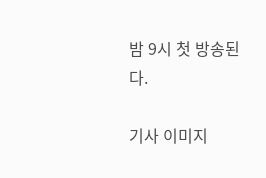밤 9시 첫 방송된다.

기사 이미지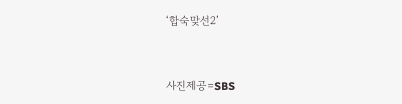‘합숙맞선2’


사진제공=SBS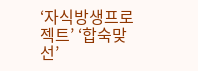‘자식방생프로젝트’ ‘합숙맞선’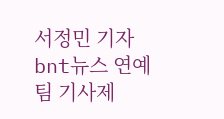서정민 기자
bnt뉴스 연예팀 기사제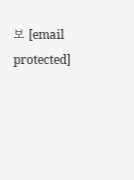보 [email protected]